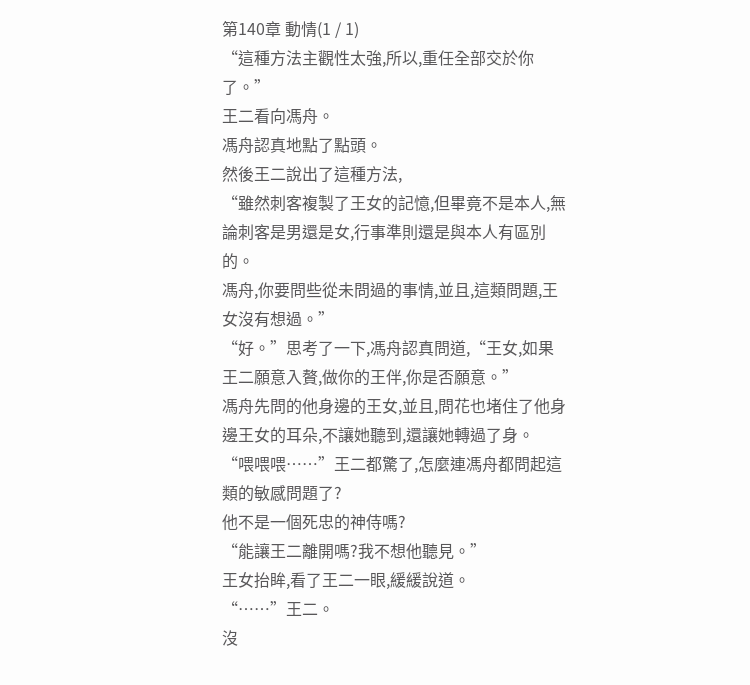第140章 動情(1 / 1)
“這種方法主觀性太強,所以,重任全部交於你了。”
王二看向馮舟。
馮舟認真地點了點頭。
然後王二說出了這種方法,
“雖然刺客複製了王女的記憶,但畢竟不是本人,無論刺客是男還是女,行事準則還是與本人有區別的。
馮舟,你要問些從未問過的事情,並且,這類問題,王女沒有想過。”
“好。”思考了一下,馮舟認真問道,“王女,如果王二願意入贅,做你的王伴,你是否願意。”
馮舟先問的他身邊的王女,並且,問花也堵住了他身邊王女的耳朵,不讓她聽到,還讓她轉過了身。
“喂喂喂……”王二都驚了,怎麼連馮舟都問起這類的敏感問題了?
他不是一個死忠的神侍嗎?
“能讓王二離開嗎?我不想他聽見。”
王女抬眸,看了王二一眼,緩緩說道。
“……”王二。
沒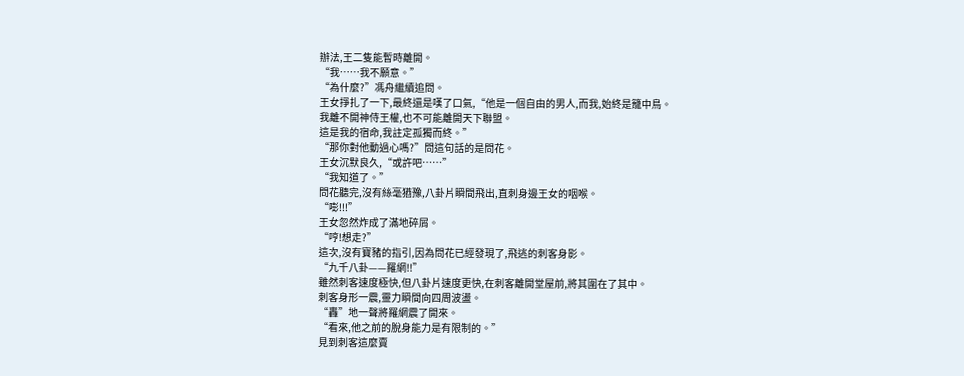辦法,王二隻能暫時離開。
“我……我不願意。”
“為什麼?”馮舟繼續追問。
王女掙扎了一下,最終還是嘆了口氣,“他是一個自由的男人,而我,始終是籠中鳥。
我離不開神侍王權,也不可能離開天下聯盟。
這是我的宿命,我註定孤獨而終。”
“那你對他動過心嗎?”問這句話的是問花。
王女沉默良久,“或許吧……”
“我知道了。”
問花聽完,沒有絲毫猶豫,八卦片瞬間飛出,直刺身邊王女的咽喉。
“嘭!!!”
王女忽然炸成了滿地碎屑。
“哼!想走?”
這次,沒有寶豬的指引,因為問花已經發現了,飛逃的刺客身影。
“九千八卦——羅網!!”
雖然刺客速度極快,但八卦片速度更快,在刺客離開堂屋前,將其圍在了其中。
刺客身形一震,靈力瞬間向四周波盪。
“轟”地一聲將羅網震了開來。
“看來,他之前的脫身能力是有限制的。”
見到刺客這麼賣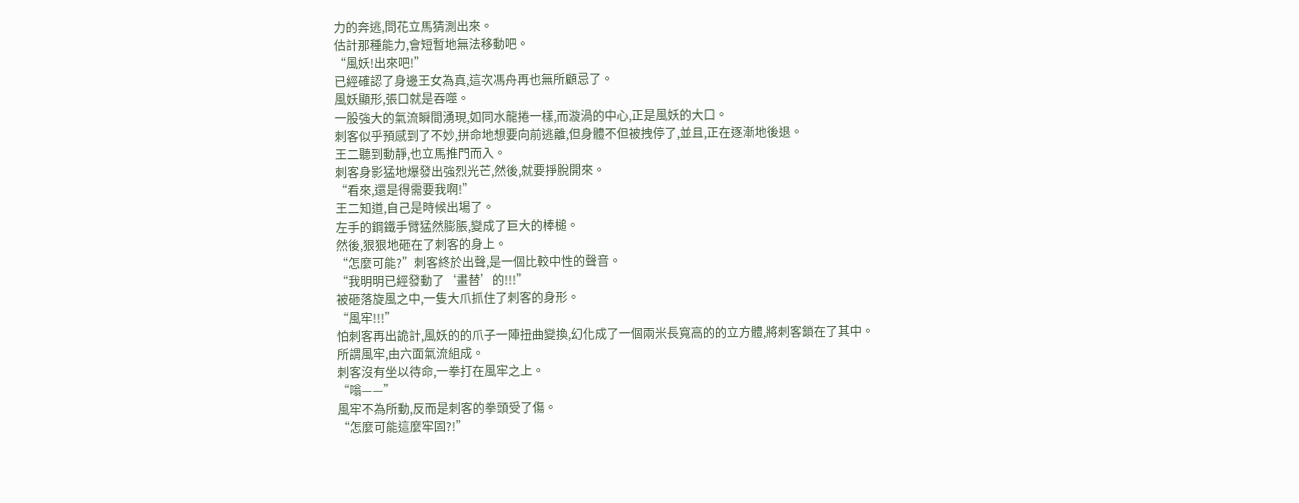力的奔逃,問花立馬猜測出來。
估計那種能力,會短暫地無法移動吧。
“風妖!出來吧!”
已經確認了身邊王女為真,這次馮舟再也無所顧忌了。
風妖顯形,張口就是吞噬。
一股強大的氣流瞬間湧現,如同水龍捲一樣,而漩渦的中心,正是風妖的大口。
刺客似乎預感到了不妙,拼命地想要向前逃離,但身體不但被拽停了,並且,正在逐漸地後退。
王二聽到動靜,也立馬推門而入。
刺客身影猛地爆發出強烈光芒,然後,就要掙脫開來。
“看來,還是得需要我啊!”
王二知道,自己是時候出場了。
左手的鋼鐵手臂猛然膨脹,變成了巨大的棒槌。
然後,狠狠地砸在了刺客的身上。
“怎麼可能?”刺客終於出聲,是一個比較中性的聲音。
“我明明已經發動了‘畫替’的!!!”
被砸落旋風之中,一隻大爪抓住了刺客的身形。
“風牢!!!”
怕刺客再出詭計,風妖的的爪子一陣扭曲變換,幻化成了一個兩米長寬高的的立方體,將刺客鎖在了其中。
所謂風牢,由六面氣流組成。
刺客沒有坐以待命,一拳打在風牢之上。
“嗡——”
風牢不為所動,反而是刺客的拳頭受了傷。
“怎麼可能這麼牢固?!”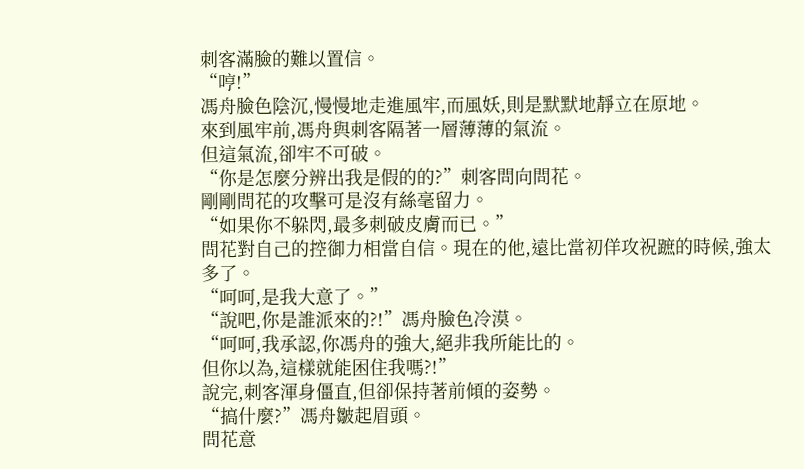刺客滿臉的難以置信。
“哼!”
馮舟臉色陰沉,慢慢地走進風牢,而風妖,則是默默地靜立在原地。
來到風牢前,馮舟與刺客隔著一層薄薄的氣流。
但這氣流,卻牢不可破。
“你是怎麼分辨出我是假的的?”刺客問向問花。
剛剛問花的攻擊可是沒有絲毫留力。
“如果你不躲閃,最多刺破皮膚而已。”
問花對自己的控御力相當自信。現在的他,遠比當初佯攻祝蹠的時候,強太多了。
“呵呵,是我大意了。”
“說吧,你是誰派來的?!”馮舟臉色冷漠。
“呵呵,我承認,你馮舟的強大,絕非我所能比的。
但你以為,這樣就能困住我嗎?!”
說完,刺客渾身僵直,但卻保持著前傾的姿勢。
“搞什麼?”馮舟皺起眉頭。
問花意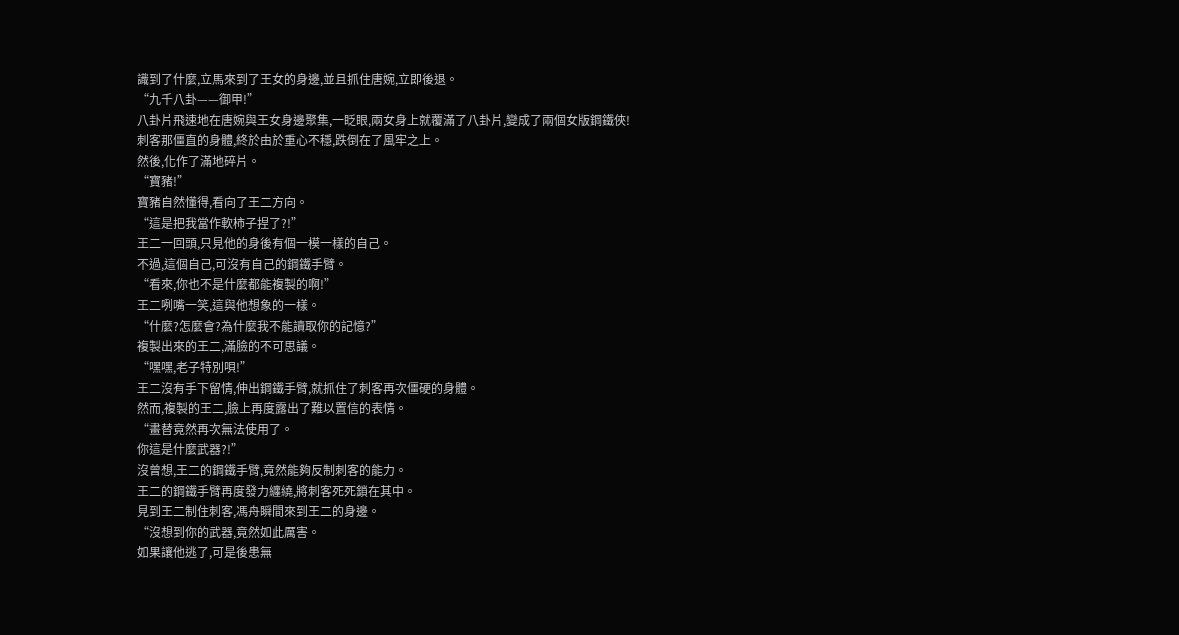識到了什麼,立馬來到了王女的身邊,並且抓住唐婉,立即後退。
“九千八卦——御甲!”
八卦片飛速地在唐婉與王女身邊聚集,一眨眼,兩女身上就覆滿了八卦片,變成了兩個女版鋼鐵俠!
刺客那僵直的身體,終於由於重心不穩,跌倒在了風牢之上。
然後,化作了滿地碎片。
“寶豬!”
寶豬自然懂得,看向了王二方向。
“這是把我當作軟柿子捏了?!”
王二一回頭,只見他的身後有個一模一樣的自己。
不過,這個自己,可沒有自己的鋼鐵手臂。
“看來,你也不是什麼都能複製的啊!”
王二咧嘴一笑,這與他想象的一樣。
“什麼?怎麼會?為什麼我不能讀取你的記憶?”
複製出來的王二,滿臉的不可思議。
“嘿嘿,老子特別唄!”
王二沒有手下留情,伸出鋼鐵手臂,就抓住了刺客再次僵硬的身體。
然而,複製的王二,臉上再度露出了難以置信的表情。
“畫替竟然再次無法使用了。
你這是什麼武器?!”
沒曾想,王二的鋼鐵手臂,竟然能夠反制刺客的能力。
王二的鋼鐵手臂再度發力纏繞,將刺客死死鎖在其中。
見到王二制住刺客,馮舟瞬間來到王二的身邊。
“沒想到你的武器,竟然如此厲害。
如果讓他逃了,可是後患無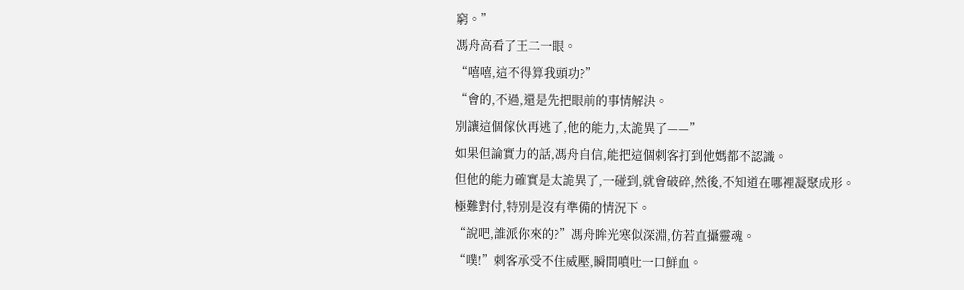窮。”
馮舟高看了王二一眼。
“嘻嘻,這不得算我頭功?”
“會的,不過,還是先把眼前的事情解決。
別讓這個傢伙再逃了,他的能力,太詭異了——”
如果但論實力的話,馮舟自信,能把這個刺客打到他媽都不認識。
但他的能力確實是太詭異了,一碰到,就會破碎,然後,不知道在哪裡凝聚成形。
極難對付,特別是沒有準備的情況下。
“說吧,誰派你來的?”馮舟眸光寒似深淵,仿若直攝靈魂。
“噗!”刺客承受不住威壓,瞬間噴吐一口鮮血。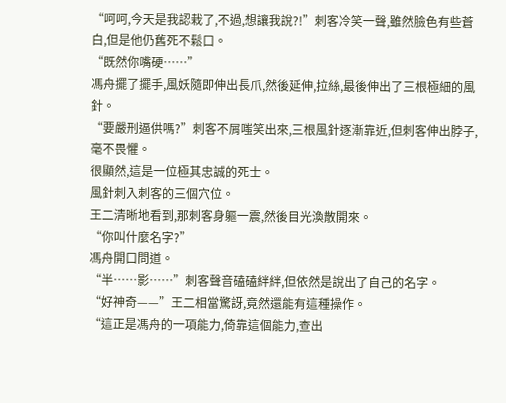“呵呵,今天是我認栽了,不過,想讓我說?!”刺客冷笑一聲,雖然臉色有些蒼白,但是他仍舊死不鬆口。
“既然你嘴硬……”
馮舟擺了擺手,風妖隨即伸出長爪,然後延伸,拉絲,最後伸出了三根極細的風針。
“要嚴刑逼供嗎?”刺客不屑嗤笑出來,三根風針逐漸靠近,但刺客伸出脖子,毫不畏懼。
很顯然,這是一位極其忠誠的死士。
風針刺入刺客的三個穴位。
王二清晰地看到,那刺客身軀一震,然後目光渙散開來。
“你叫什麼名字?”
馮舟開口問道。
“半……影……”刺客聲音磕磕絆絆,但依然是說出了自己的名字。
“好神奇——”王二相當驚訝,竟然還能有這種操作。
“這正是馮舟的一項能力,倚靠這個能力,查出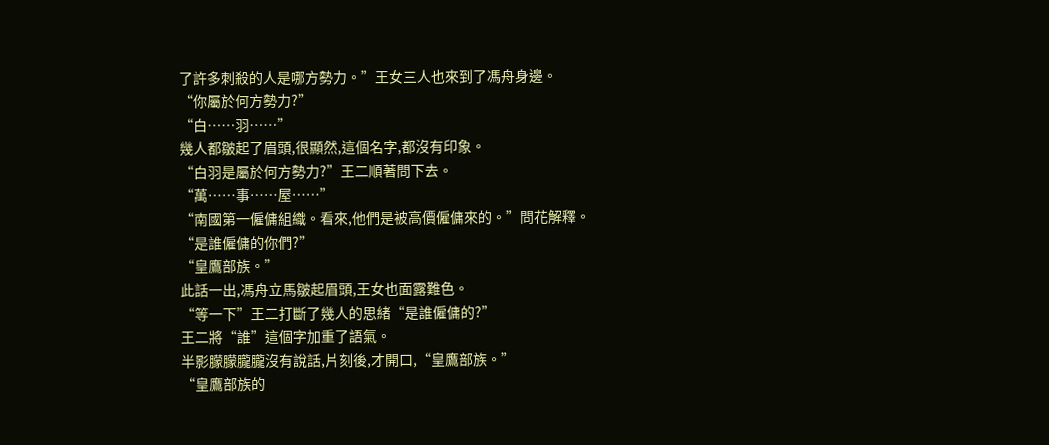了許多刺殺的人是哪方勢力。”王女三人也來到了馮舟身邊。
“你屬於何方勢力?”
“白……羽……”
幾人都皺起了眉頭,很顯然,這個名字,都沒有印象。
“白羽是屬於何方勢力?”王二順著問下去。
“萬……事……屋……”
“南國第一僱傭組織。看來,他們是被高價僱傭來的。”問花解釋。
“是誰僱傭的你們?”
“皇鷹部族。”
此話一出,馮舟立馬皺起眉頭,王女也面露難色。
“等一下”王二打斷了幾人的思緒“是誰僱傭的?”
王二將“誰”這個字加重了語氣。
半影朦朦朧朧沒有說話,片刻後,才開口,“皇鷹部族。”
“皇鷹部族的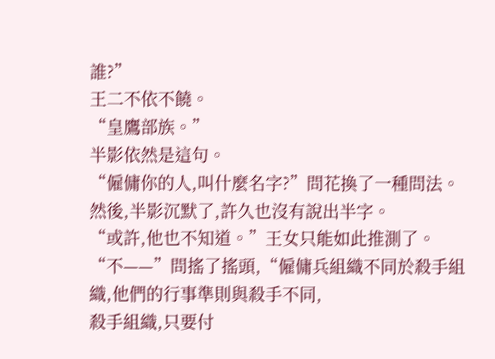誰?”
王二不依不饒。
“皇鷹部族。”
半影依然是這句。
“僱傭你的人,叫什麼名字?”問花換了一種問法。
然後,半影沉默了,許久也沒有說出半字。
“或許,他也不知道。”王女只能如此推測了。
“不——”問搖了搖頭,“僱傭兵組織不同於殺手組織,他們的行事準則與殺手不同,
殺手組織,只要付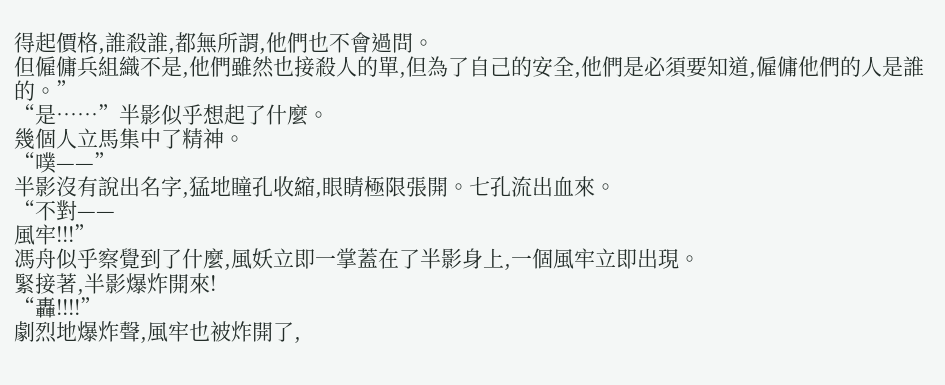得起價格,誰殺誰,都無所謂,他們也不會過問。
但僱傭兵組織不是,他們雖然也接殺人的單,但為了自己的安全,他們是必須要知道,僱傭他們的人是誰的。”
“是……”半影似乎想起了什麼。
幾個人立馬集中了精神。
“噗——”
半影沒有說出名字,猛地瞳孔收縮,眼睛極限張開。七孔流出血來。
“不對——
風牢!!!”
馮舟似乎察覺到了什麼,風妖立即一掌蓋在了半影身上,一個風牢立即出現。
緊接著,半影爆炸開來!
“轟!!!!”
劇烈地爆炸聲,風牢也被炸開了,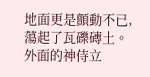地面更是顫動不已,蕩起了瓦礫磚土。
外面的神侍立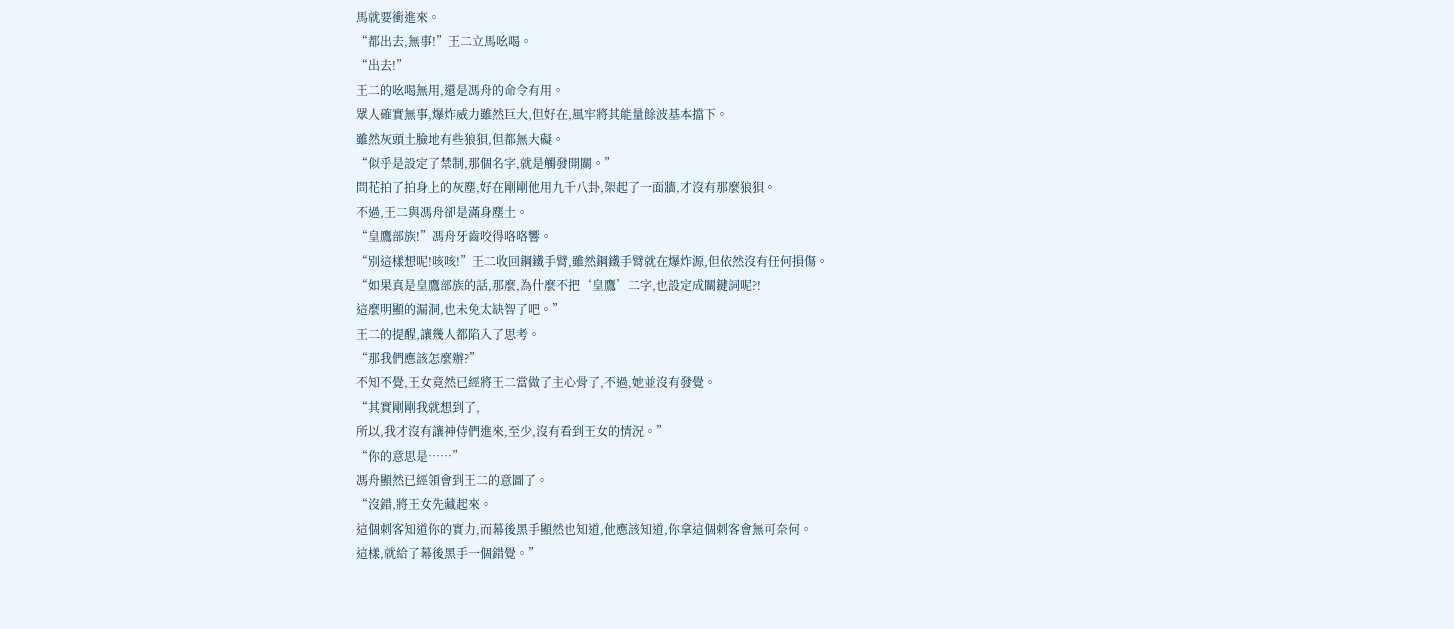馬就要衝進來。
“都出去,無事!”王二立馬吆喝。
“出去!”
王二的吆喝無用,還是馮舟的命令有用。
眾人確實無事,爆炸威力雖然巨大,但好在,風牢將其能量餘波基本擋下。
雖然灰頭土臉地有些狼狽,但都無大礙。
“似乎是設定了禁制,那個名字,就是觸發開關。”
問花拍了拍身上的灰塵,好在剛剛他用九千八卦,架起了一面牆,才沒有那麼狼狽。
不過,王二與馮舟卻是滿身塵土。
“皇鷹部族!”馮舟牙齒咬得咯咯響。
“別這樣想呢!咳咳!”王二收回鋼鐵手臂,雖然鋼鐵手臂就在爆炸源,但依然沒有任何損傷。
“如果真是皇鷹部族的話,那麼,為什麼不把‘皇鷹’二字,也設定成關鍵詞呢?!
這麼明顯的漏洞,也未免太缺智了吧。”
王二的提醒,讓幾人都陷入了思考。
“那我們應該怎麼辦?”
不知不覺,王女竟然已經將王二當做了主心骨了,不過,她並沒有發覺。
“其實剛剛我就想到了,
所以,我才沒有讓神侍們進來,至少,沒有看到王女的情況。”
“你的意思是……”
馮舟顯然已經領會到王二的意圖了。
“沒錯,將王女先藏起來。
這個刺客知道你的實力,而幕後黑手顯然也知道,他應該知道,你拿這個刺客會無可奈何。
這樣,就給了幕後黑手一個錯覺。”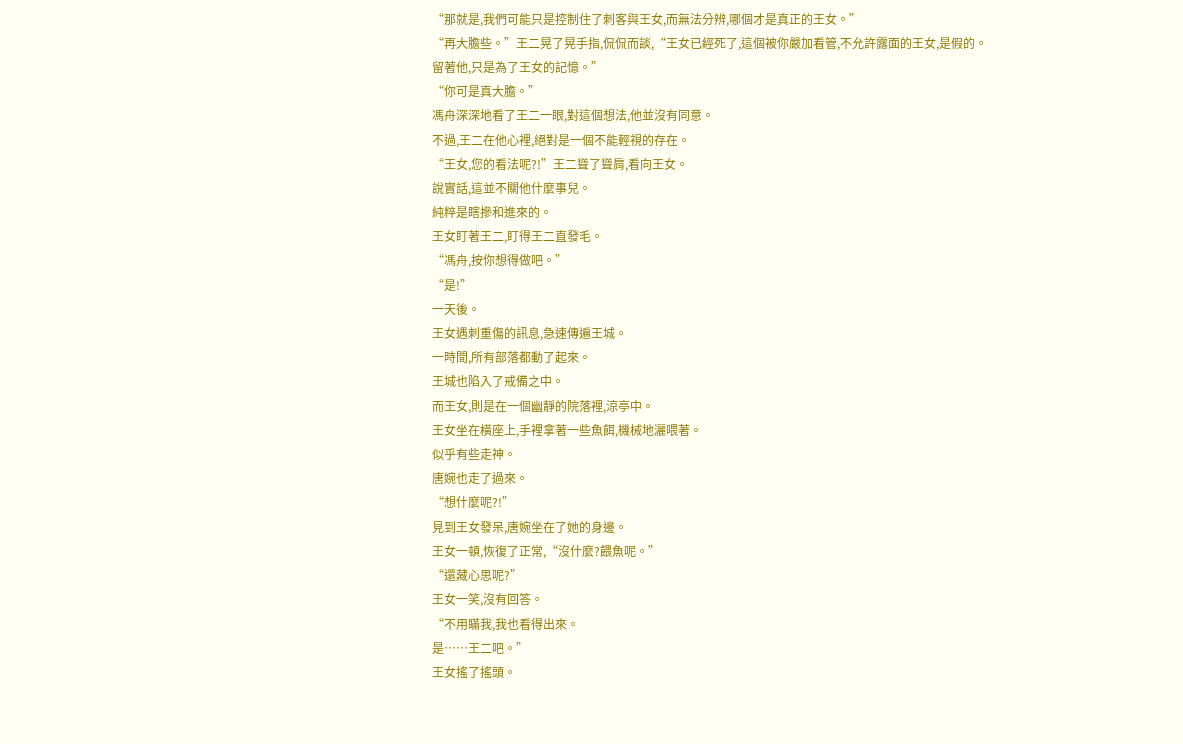“那就是,我們可能只是控制住了刺客與王女,而無法分辨,哪個才是真正的王女。”
“再大膽些。”王二晃了晃手指,侃侃而談,“王女已經死了,這個被你嚴加看管,不允許露面的王女,是假的。
留著他,只是為了王女的記憶。”
“你可是真大膽。”
馮舟深深地看了王二一眼,對這個想法,他並沒有同意。
不過,王二在他心裡,絕對是一個不能輕視的存在。
“王女,您的看法呢?!”王二聳了聳肩,看向王女。
說實話,這並不關他什麼事兒。
純粹是瞎摻和進來的。
王女盯著王二,盯得王二直發毛。
“馮舟,按你想得做吧。”
“是!”
一天後。
王女遇刺重傷的訊息,急速傳遍王城。
一時間,所有部落都動了起來。
王城也陷入了戒備之中。
而王女,則是在一個幽靜的院落裡,涼亭中。
王女坐在橫座上,手裡拿著一些魚餌,機械地灑喂著。
似乎有些走神。
唐婉也走了過來。
“想什麼呢?!”
見到王女發呆,唐婉坐在了她的身邊。
王女一頓,恢復了正常,“沒什麼?餵魚呢。”
“還藏心思呢?”
王女一笑,沒有回答。
“不用瞞我,我也看得出來。
是……王二吧。”
王女搖了搖頭。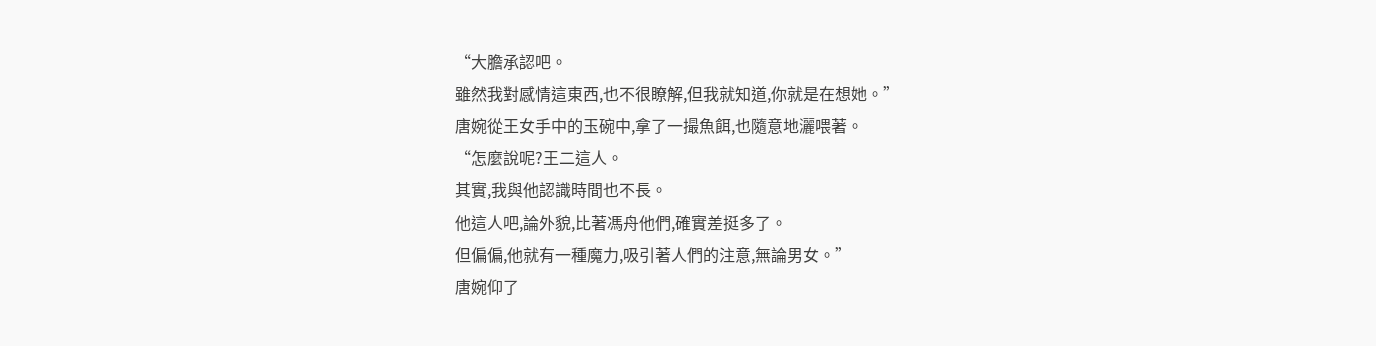“大膽承認吧。
雖然我對感情這東西,也不很瞭解,但我就知道,你就是在想她。”
唐婉從王女手中的玉碗中,拿了一撮魚餌,也隨意地灑喂著。
“怎麼說呢?王二這人。
其實,我與他認識時間也不長。
他這人吧,論外貌,比著馮舟他們,確實差挺多了。
但偏偏,他就有一種魔力,吸引著人們的注意,無論男女。”
唐婉仰了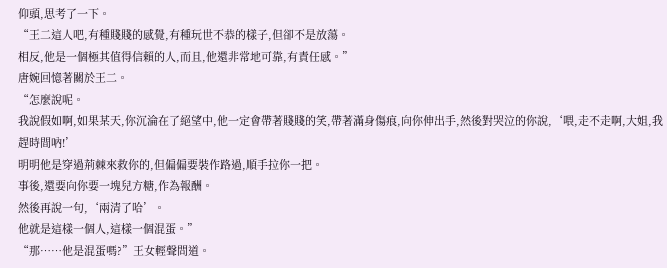仰頭,思考了一下。
“王二這人吧,有種賤賤的感覺,有種玩世不恭的樣子,但卻不是放蕩。
相反,他是一個極其值得信賴的人,而且,他還非常地可靠,有責任感。”
唐婉回憶著關於王二。
“怎麼說呢。
我說假如啊,如果某天,你沉淪在了絕望中,他一定會帶著賤賤的笑,帶著滿身傷痕,向你伸出手,然後對哭泣的你說,‘喂,走不走啊,大姐,我趕時間吶!’
明明他是穿過荊棘來救你的,但偏偏要裝作路過,順手拉你一把。
事後,還要向你要一塊兒方糖,作為報酬。
然後再說一句,‘兩清了哈’。
他就是這樣一個人,這樣一個混蛋。”
“那……他是混蛋嗎?”王女輕聲問道。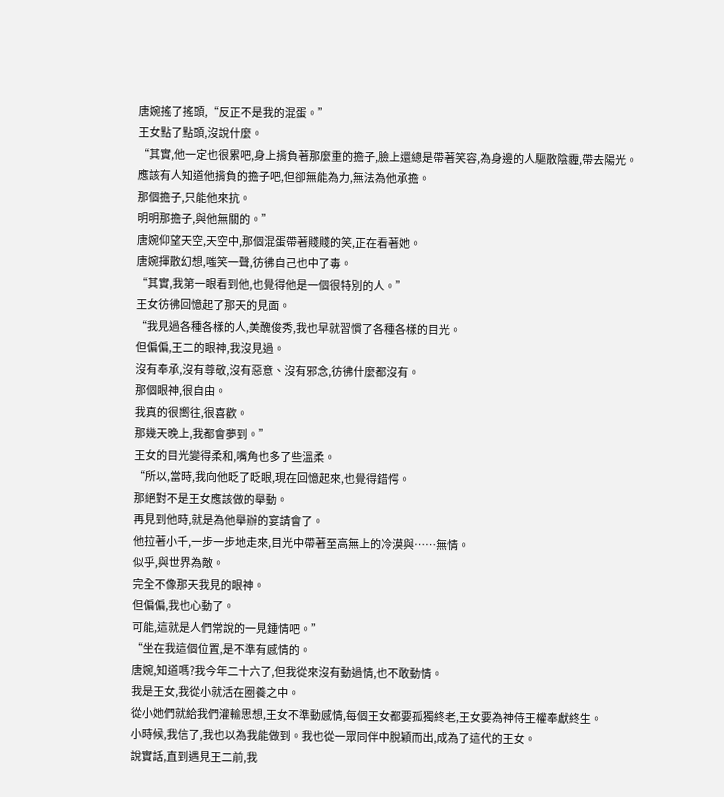唐婉搖了搖頭,“反正不是我的混蛋。”
王女點了點頭,沒說什麼。
“其實,他一定也很累吧,身上揹負著那麼重的擔子,臉上還總是帶著笑容,為身邊的人驅散陰霾,帶去陽光。
應該有人知道他揹負的擔子吧,但卻無能為力,無法為他承擔。
那個擔子,只能他來抗。
明明那擔子,與他無關的。”
唐婉仰望天空,天空中,那個混蛋帶著賤賤的笑,正在看著她。
唐婉揮散幻想,嗤笑一聲,彷彿自己也中了毒。
“其實,我第一眼看到他,也覺得他是一個很特別的人。”
王女彷彿回憶起了那天的見面。
“我見過各種各樣的人,美醜俊秀,我也早就習慣了各種各樣的目光。
但偏偏,王二的眼神,我沒見過。
沒有奉承,沒有尊敬,沒有惡意、沒有邪念,彷彿什麼都沒有。
那個眼神,很自由。
我真的很嚮往,很喜歡。
那幾天晚上,我都會夢到。”
王女的目光變得柔和,嘴角也多了些溫柔。
“所以,當時,我向他眨了眨眼,現在回憶起來,也覺得錯愕。
那絕對不是王女應該做的舉動。
再見到他時,就是為他舉辦的宴請會了。
他拉著小千,一步一步地走來,目光中帶著至高無上的冷漠與……無情。
似乎,與世界為敵。
完全不像那天我見的眼神。
但偏偏,我也心動了。
可能,這就是人們常說的一見鍾情吧。”
“坐在我這個位置,是不準有感情的。
唐婉,知道嗎?我今年二十六了,但我從來沒有動過情,也不敢動情。
我是王女,我從小就活在圈養之中。
從小她們就給我們灌輸思想,王女不準動感情,每個王女都要孤獨終老,王女要為神侍王權奉獻終生。
小時候,我信了,我也以為我能做到。我也從一眾同伴中脫穎而出,成為了這代的王女。
說實話,直到遇見王二前,我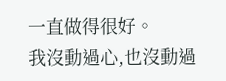一直做得很好。
我沒動過心,也沒動過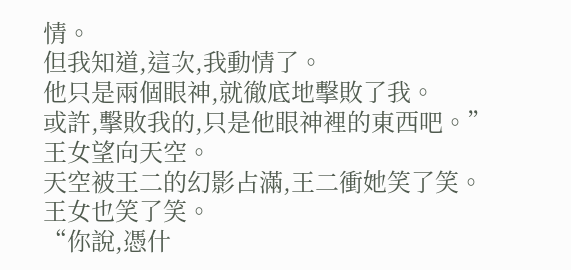情。
但我知道,這次,我動情了。
他只是兩個眼神,就徹底地擊敗了我。
或許,擊敗我的,只是他眼神裡的東西吧。”
王女望向天空。
天空被王二的幻影占滿,王二衝她笑了笑。
王女也笑了笑。
“你說,憑什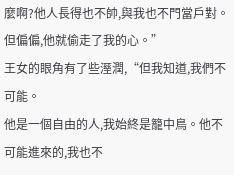麼啊?他人長得也不帥,與我也不門當戶對。
但偏偏,他就偷走了我的心。”
王女的眼角有了些溼潤,“但我知道,我們不可能。
他是一個自由的人,我始終是籠中鳥。他不可能進來的,我也不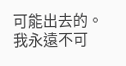可能出去的。
我永遠不可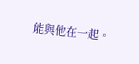能與他在一起。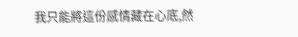我只能將這份感情藏在心底,然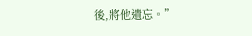後,將他遺忘。”